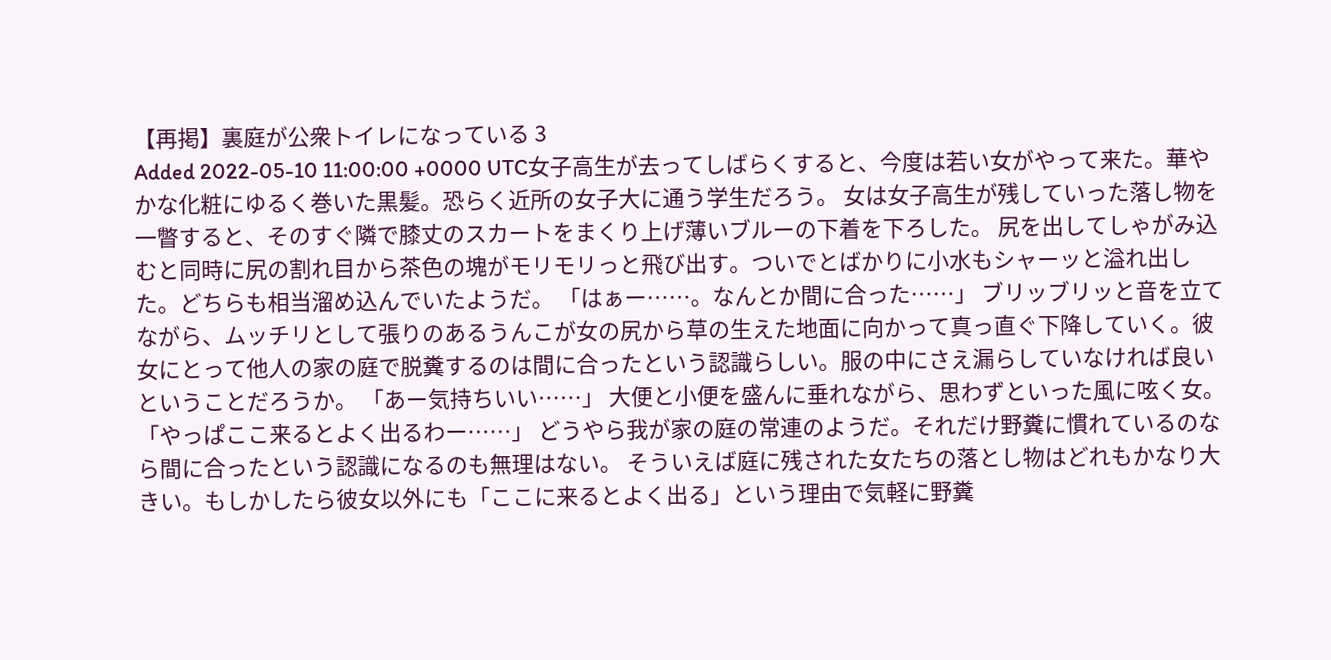【再掲】裏庭が公衆トイレになっている 3
Added 2022-05-10 11:00:00 +0000 UTC女子高生が去ってしばらくすると、今度は若い女がやって来た。華やかな化粧にゆるく巻いた黒髪。恐らく近所の女子大に通う学生だろう。 女は女子高生が残していった落し物を一瞥すると、そのすぐ隣で膝丈のスカートをまくり上げ薄いブルーの下着を下ろした。 尻を出してしゃがみ込むと同時に尻の割れ目から茶色の塊がモリモリっと飛び出す。ついでとばかりに小水もシャーッと溢れ出した。どちらも相当溜め込んでいたようだ。 「はぁー……。なんとか間に合った……」 ブリッブリッと音を立てながら、ムッチリとして張りのあるうんこが女の尻から草の生えた地面に向かって真っ直ぐ下降していく。彼女にとって他人の家の庭で脱糞するのは間に合ったという認識らしい。服の中にさえ漏らしていなければ良いということだろうか。 「あー気持ちいい……」 大便と小便を盛んに垂れながら、思わずといった風に呟く女。 「やっぱここ来るとよく出るわー……」 どうやら我が家の庭の常連のようだ。それだけ野糞に慣れているのなら間に合ったという認識になるのも無理はない。 そういえば庭に残された女たちの落とし物はどれもかなり大きい。もしかしたら彼女以外にも「ここに来るとよく出る」という理由で気軽に野糞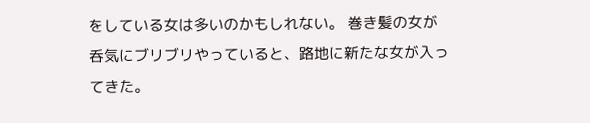をしている女は多いのかもしれない。 巻き髪の女が呑気にブリブリやっていると、路地に新たな女が入ってきた。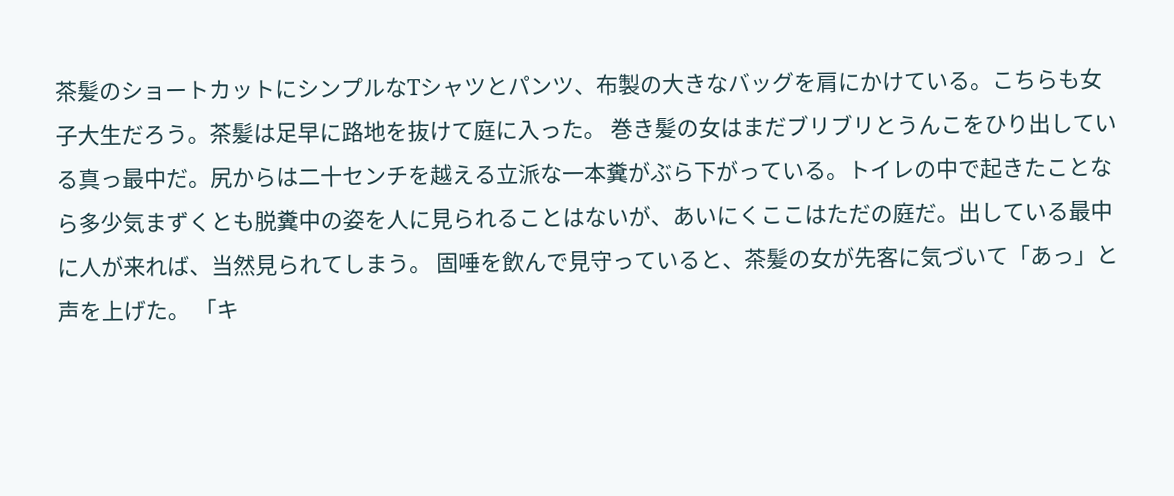茶髪のショートカットにシンプルなTシャツとパンツ、布製の大きなバッグを肩にかけている。こちらも女子大生だろう。茶髪は足早に路地を抜けて庭に入った。 巻き髪の女はまだブリブリとうんこをひり出している真っ最中だ。尻からは二十センチを越える立派な一本糞がぶら下がっている。トイレの中で起きたことなら多少気まずくとも脱糞中の姿を人に見られることはないが、あいにくここはただの庭だ。出している最中に人が来れば、当然見られてしまう。 固唾を飲んで見守っていると、茶髪の女が先客に気づいて「あっ」と声を上げた。 「キ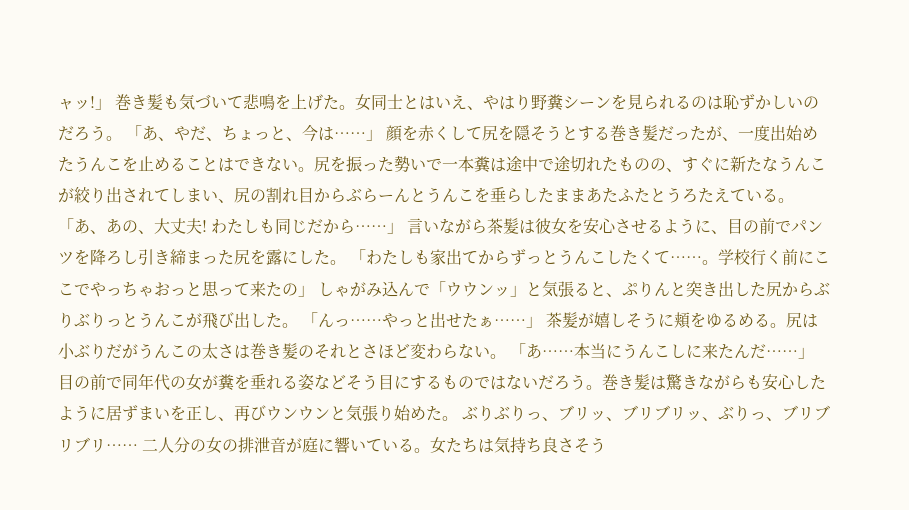ャッ!」 巻き髪も気づいて悲鳴を上げた。女同士とはいえ、やはり野糞シーンを見られるのは恥ずかしいのだろう。 「あ、やだ、ちょっと、今は……」 顔を赤くして尻を隠そうとする巻き髪だったが、一度出始めたうんこを止めることはできない。尻を振った勢いで一本糞は途中で途切れたものの、すぐに新たなうんこが絞り出されてしまい、尻の割れ目からぶらーんとうんこを垂らしたままあたふたとうろたえている。 「あ、あの、大丈夫! わたしも同じだから……」 言いながら茶髪は彼女を安心させるように、目の前でパンツを降ろし引き締まった尻を露にした。 「わたしも家出てからずっとうんこしたくて……。学校行く前にここでやっちゃおっと思って来たの」 しゃがみ込んで「ウウンッ」と気張ると、ぷりんと突き出した尻からぶりぶりっとうんこが飛び出した。 「んっ……やっと出せたぁ……」 茶髪が嬉しそうに頬をゆるめる。尻は小ぶりだがうんこの太さは巻き髪のそれとさほど変わらない。 「あ……本当にうんこしに来たんだ……」 目の前で同年代の女が糞を垂れる姿などそう目にするものではないだろう。巻き髪は驚きながらも安心したように居ずまいを正し、再びウンウンと気張り始めた。 ぶりぶりっ、ブリッ、ブリブリッ、ぶりっ、ブリブリブリ…… 二人分の女の排泄音が庭に響いている。女たちは気持ち良さそう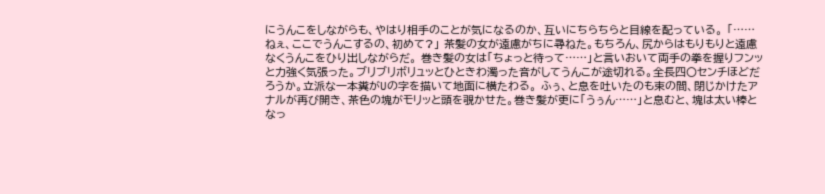にうんこをしながらも、やはり相手のことが気になるのか、互いにちらちらと目線を配っている。 「……ねぇ、ここでうんこするの、初めて?」 茶髪の女が遠慮がちに尋ねた。もちろん、尻からはもりもりと遠慮なくうんこをひり出しながらだ。 巻き髪の女は「ちょっと待って……」と言いおいて両手の拳を握りフンッと力強く気張った。ブリブリボリュッとひときわ濁った音がしてうんこが途切れる。全長四〇センチほどだろうか。立派な一本糞がUの字を描いて地面に横たわる。 ふぅ、と息を吐いたのも束の間、閉じかけたアナルが再び開き、茶色の塊がモリッと頭を覗かせた。巻き髪が更に「うぅん……」と息むと、塊は太い棒となっ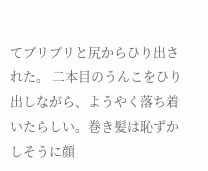てブリブリと尻からひり出された。 二本目のうんこをひり出しながら、ようやく落ち着いたらしい。巻き髪は恥ずかしそうに顔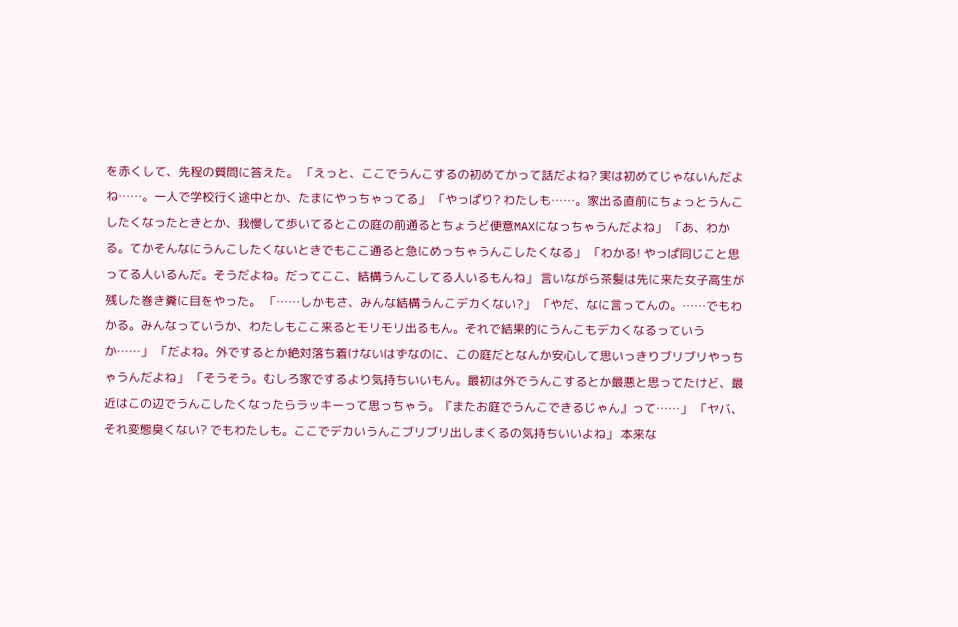を赤くして、先程の質問に答えた。 「えっと、ここでうんこするの初めてかって話だよね? 実は初めてじゃないんだよね……。一人で学校行く途中とか、たまにやっちゃってる」 「やっぱり? わたしも……。家出る直前にちょっとうんこしたくなったときとか、我慢して歩いてるとこの庭の前通るとちょうど便意MAXになっちゃうんだよね」 「あ、わかる。てかそんなにうんこしたくないときでもここ通ると急にめっちゃうんこしたくなる」 「わかる! やっぱ同じこと思ってる人いるんだ。そうだよね。だってここ、結構うんこしてる人いるもんね」 言いながら茶髪は先に来た女子高生が残した巻き糞に目をやった。 「……しかもさ、みんな結構うんこデカくない?」 「やだ、なに言ってんの。……でもわかる。みんなっていうか、わたしもここ来るとモリモリ出るもん。それで結果的にうんこもデカくなるっていうか……」 「だよね。外でするとか絶対落ち着けないはずなのに、この庭だとなんか安心して思いっきりブリブリやっちゃうんだよね」 「そうそう。むしろ家でするより気持ちいいもん。最初は外でうんこするとか最悪と思ってたけど、最近はこの辺でうんこしたくなったらラッキーって思っちゃう。『またお庭でうんこできるじゃん』って……」 「ヤバ、それ変態臭くない? でもわたしも。ここでデカいうんこブリブリ出しまくるの気持ちいいよね」 本来な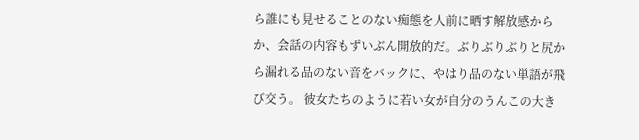ら誰にも見せることのない痴態を人前に晒す解放感からか、会話の内容もずいぶん開放的だ。ぶりぶりぶりと尻から漏れる品のない音をバックに、やはり品のない単語が飛び交う。 彼女たちのように若い女が自分のうんこの大き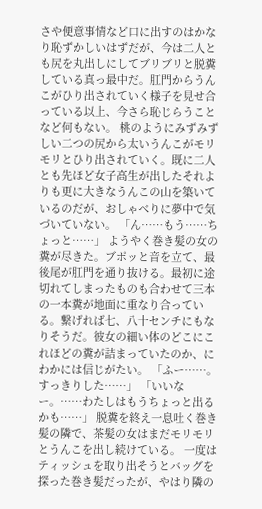さや便意事情など口に出すのはかなり恥ずかしいはずだが、今は二人とも尻を丸出しにしてブリブリと脱糞している真っ最中だ。肛門からうんこがひり出されていく様子を見せ合っている以上、今さら恥じらうことなど何もない。 桃のようにみずみずしい二つの尻から太いうんこがモリモリとひり出されていく。既に二人とも先ほど女子高生が出したそれよりも更に大きなうんこの山を築いているのだが、おしゃべりに夢中で気づいていない。 「ん……もう……ちょっと……」 ようやく巻き髪の女の糞が尽きた。ブポッと音を立て、最後尾が肛門を通り抜ける。最初に途切れてしまったものも合わせて三本の一本糞が地面に重なり合っている。繋げれば七、八十センチにもなりそうだ。彼女の細い体のどこにこれほどの糞が詰まっていたのか、にわかには信じがたい。 「ふー……。すっきりした……」 「いいなー。……わたしはもうちょっと出るかも……」 脱糞を終え一息吐く巻き髪の隣で、茶髪の女はまだモリモリとうんこを出し続けている。 一度はティッシュを取り出そうとバッグを探った巻き髪だったが、やはり隣の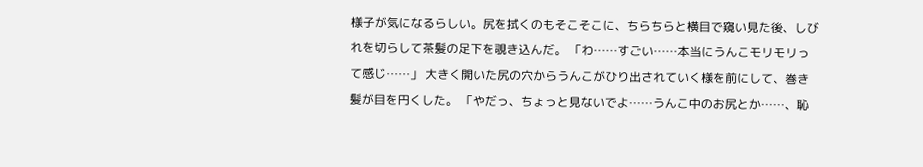様子が気になるらしい。尻を拭くのもそこそこに、ちらちらと横目で窺い見た後、しびれを切らして茶髪の足下を覗き込んだ。 「わ……すごい……本当にうんこモリモリって感じ……」 大きく開いた尻の穴からうんこがひり出されていく様を前にして、巻き髪が目を円くした。 「やだっ、ちょっと見ないでよ……うんこ中のお尻とか……、恥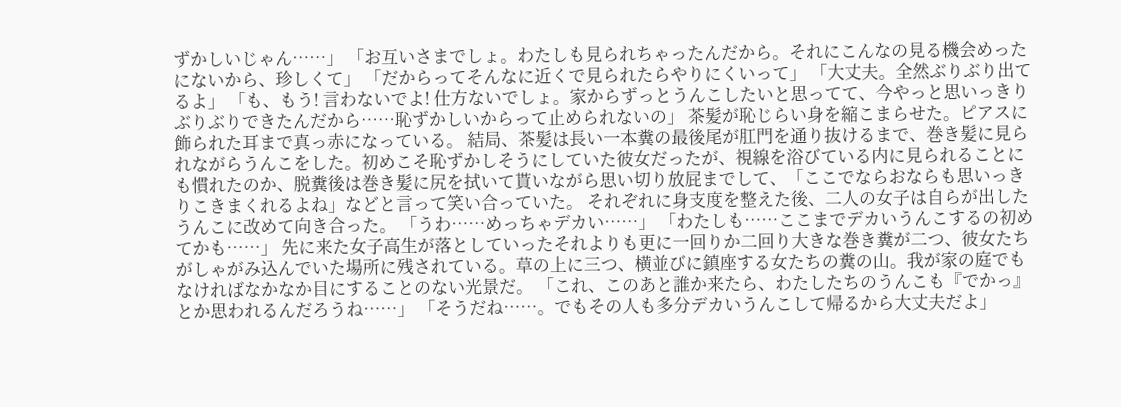ずかしいじゃん……」 「お互いさまでしょ。わたしも見られちゃったんだから。それにこんなの見る機会めったにないから、珍しくて」 「だからってそんなに近くで見られたらやりにくいって」 「大丈夫。全然ぶりぶり出てるよ」 「も、もう! 言わないでよ! 仕方ないでしょ。家からずっとうんこしたいと思ってて、今やっと思いっきりぶりぶりできたんだから……恥ずかしいからって止められないの」 茶髪が恥じらい身を縮こまらせた。ピアスに飾られた耳まで真っ赤になっている。 結局、茶髪は長い一本糞の最後尾が肛門を通り抜けるまで、巻き髪に見られながらうんこをした。初めこそ恥ずかしそうにしていた彼女だったが、視線を浴びている内に見られることにも慣れたのか、脱糞後は巻き髪に尻を拭いて貰いながら思い切り放屁までして、「ここでならおならも思いっきりこきまくれるよね」などと言って笑い合っていた。 それぞれに身支度を整えた後、二人の女子は自らが出したうんこに改めて向き合った。 「うわ……めっちゃデカい……」 「わたしも……ここまでデカいうんこするの初めてかも……」 先に来た女子高生が落としていったそれよりも更に一回りか二回り大きな巻き糞が二つ、彼女たちがしゃがみ込んでいた場所に残されている。草の上に三つ、横並びに鎮座する女たちの糞の山。我が家の庭でもなければなかなか目にすることのない光景だ。 「これ、このあと誰か来たら、わたしたちのうんこも『でかっ』とか思われるんだろうね……」 「そうだね……。でもその人も多分デカいうんこして帰るから大丈夫だよ」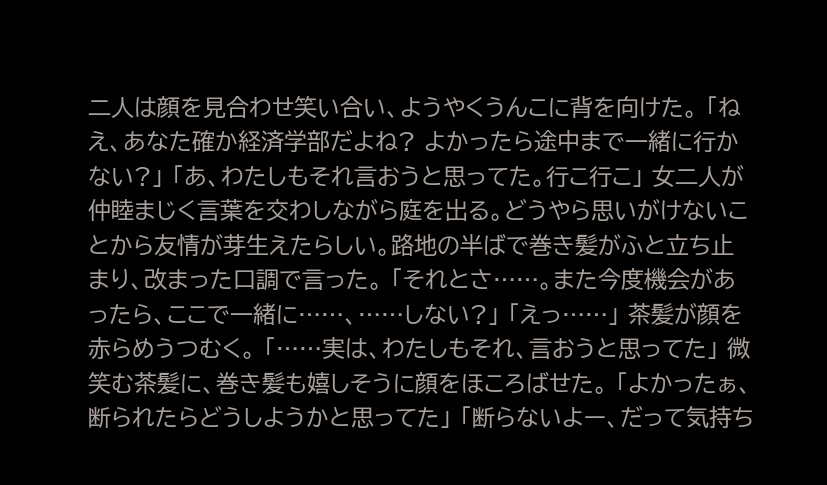二人は顔を見合わせ笑い合い、ようやくうんこに背を向けた。 「ねえ、あなた確か経済学部だよね? よかったら途中まで一緒に行かない?」 「あ、わたしもそれ言おうと思ってた。行こ行こ」 女二人が仲睦まじく言葉を交わしながら庭を出る。どうやら思いがけないことから友情が芽生えたらしい。路地の半ばで巻き髪がふと立ち止まり、改まった口調で言った。 「それとさ……。また今度機会があったら、ここで一緒に……、……しない?」 「えっ……」 茶髪が顔を赤らめうつむく。 「……実は、わたしもそれ、言おうと思ってた」 微笑む茶髪に、巻き髪も嬉しそうに顔をほころばせた。 「よかったぁ、断られたらどうしようかと思ってた」 「断らないよー、だって気持ち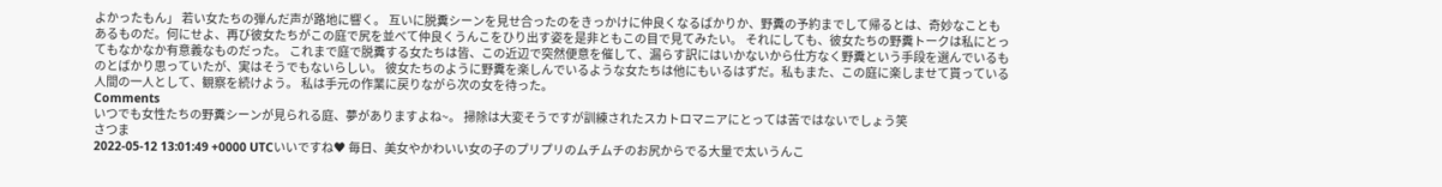よかったもん」 若い女たちの弾んだ声が路地に響く。 互いに脱糞シーンを見せ合ったのをきっかけに仲良くなるばかりか、野糞の予約までして帰るとは、奇妙なこともあるものだ。何にせよ、再び彼女たちがこの庭で尻を並べて仲良くうんこをひり出す姿を是非ともこの目で見てみたい。 それにしても、彼女たちの野糞トークは私にとってもなかなか有意義なものだった。 これまで庭で脱糞する女たちは皆、この近辺で突然便意を催して、漏らす訳にはいかないから仕方なく野糞という手段を選んでいるものとばかり思っていたが、実はそうでもないらしい。 彼女たちのように野糞を楽しんでいるような女たちは他にもいるはずだ。私もまた、この庭に楽しませて貰っている人間の一人として、観察を続けよう。 私は手元の作業に戻りながら次の女を待った。
Comments
いつでも女性たちの野糞シーンが見られる庭、夢がありますよね~。 掃除は大変そうですが訓練されたスカトロマニアにとっては苦ではないでしょう笑
さつま
2022-05-12 13:01:49 +0000 UTCいいですね♥ 毎日、美女やかわいい女の子のプリプリのムチムチのお尻からでる大量で太いうんこ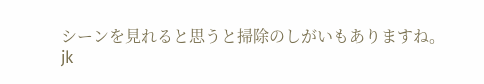シーンを見れると思うと掃除のしがいもありますね。
jk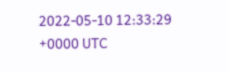2022-05-10 12:33:29 +0000 UTC